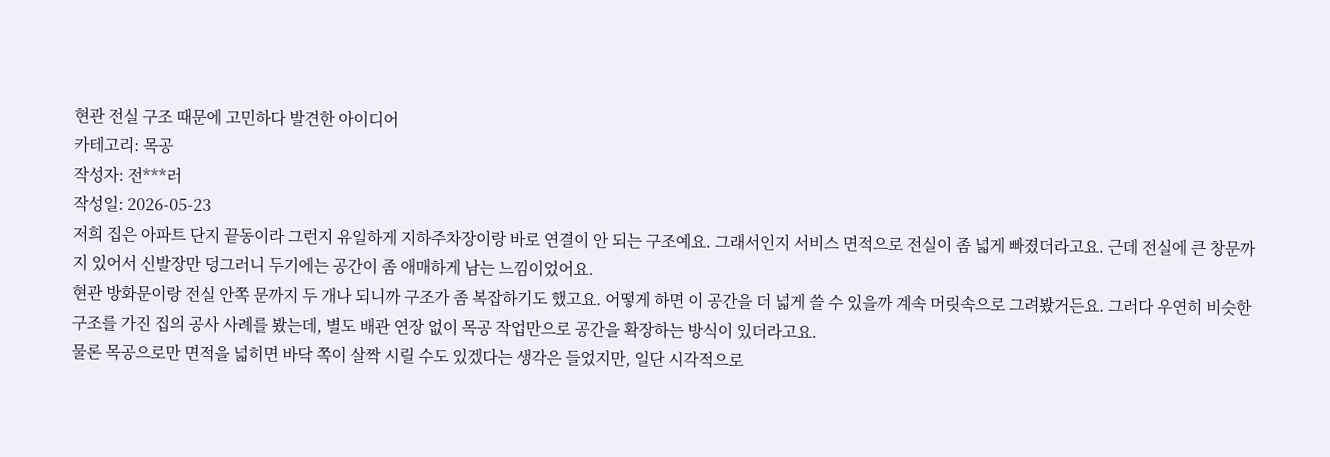현관 전실 구조 때문에 고민하다 발견한 아이디어
카테고리: 목공
작성자: 전***러
작성일: 2026-05-23
저희 집은 아파트 단지 끝동이라 그런지 유일하게 지하주차장이랑 바로 연결이 안 되는 구조예요. 그래서인지 서비스 면적으로 전실이 좀 넓게 빠졌더라고요. 근데 전실에 큰 창문까지 있어서 신발장만 덩그러니 두기에는 공간이 좀 애매하게 남는 느낌이었어요.
현관 방화문이랑 전실 안쪽 문까지 두 개나 되니까 구조가 좀 복잡하기도 했고요. 어떻게 하면 이 공간을 더 넓게 쓸 수 있을까 계속 머릿속으로 그려봤거든요. 그러다 우연히 비슷한 구조를 가진 집의 공사 사례를 봤는데, 별도 배관 연장 없이 목공 작업만으로 공간을 확장하는 방식이 있더라고요.
물론 목공으로만 면적을 넓히면 바닥 쪽이 살짝 시릴 수도 있겠다는 생각은 들었지만, 일단 시각적으로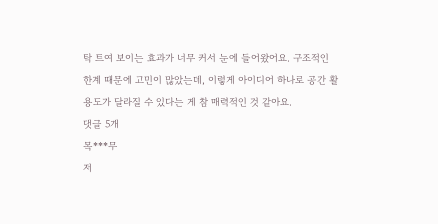탁 트여 보이는 효과가 너무 커서 눈에 들어왔어요. 구조적인 한계 때문에 고민이 많았는데, 이렇게 아이디어 하나로 공간 활용도가 달라질 수 있다는 게 참 매력적인 것 같아요.
댓글 5개
목***무
저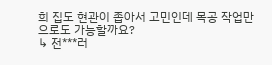희 집도 현관이 좁아서 고민인데 목공 작업만으로도 가능할까요?
↳ 전***러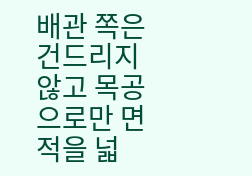배관 쪽은 건드리지 않고 목공으로만 면적을 넓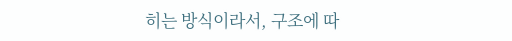히는 방식이라서, 구조에 따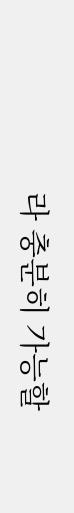라 충분히 가능할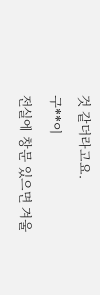것 같더라고요.
구**이
전실에 창문 있으면 겨울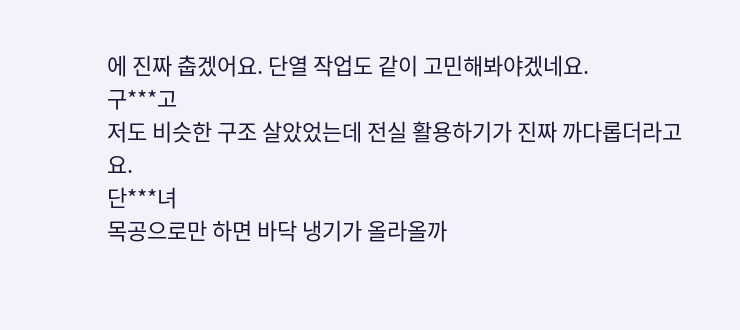에 진짜 춥겠어요. 단열 작업도 같이 고민해봐야겠네요.
구***고
저도 비슷한 구조 살았었는데 전실 활용하기가 진짜 까다롭더라고요.
단***녀
목공으로만 하면 바닥 냉기가 올라올까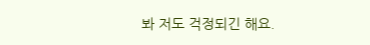봐 저도 걱정되긴 해요.